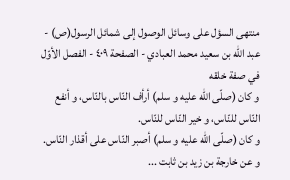منتهى السؤل على وسائل الوصول إلى شمائل الرسول(ص) - عبد الله بن سعيد محمد العبادي - الصفحة ٤٠٩ - الفصل الأوّل في صفة خلقه
و كان (صلّى اللّه عليه و سلم) أرأف النّاس بالنّاس، و أنفع النّاس للنّاس، و خير النّاس للنّاس.
و كان (صلّى اللّه عليه و سلم) أصبر النّاس على أقذار النّاس.
و عن خارجة بن زيد بن ثابت ...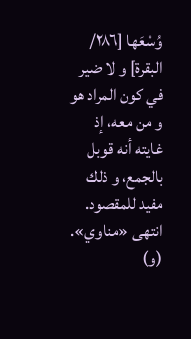وُسْعَها [٢٨٦/ البقرة] و لا ضير في كون المراد هو و من معه، إذ غايته أنه قوبل بالجمع، و ذلك مفيد للمقصود. انتهى «مناوي».
(و)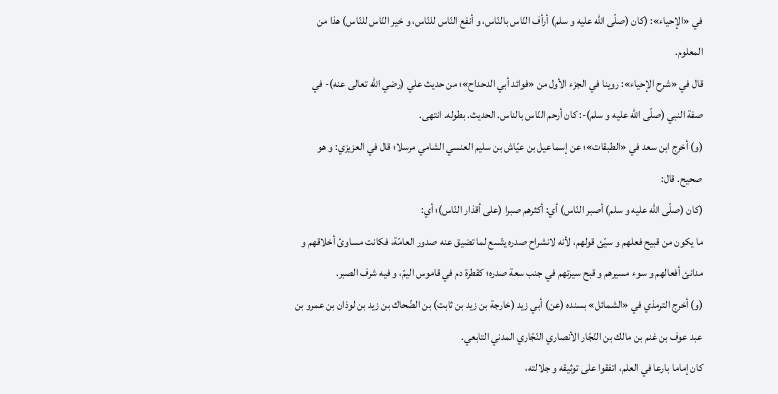في «الإحياء»: (كان (صلّى اللّه عليه و سلم) أرأف النّاس بالنّاس، و أنفع النّاس للنّاس، و خير النّاس للنّاس) هذا من المعلوم.
قال في «شرح الإحياء»: روينا في الجزء الأول من «فوائد أبي الدحداح»؛ من حديث علي (رضي الله تعالى عنه)- في صفة النبي (صلّى اللّه عليه و سلم)-: كان أرحم النّاس بالناس. الحديث. بطوله. انتهى.
(و) أخرج ابن سعد في «الطبقات»؛ عن إسماعيل بن عيّاش بن سليم العنسي الشامي مرسلا؛ قال في العزيزي: و هو صحيح. قال:
(كان (صلّى اللّه عليه و سلم) أصبر النّاس) أي: أكثرهم صبرا (على أقذار النّاس)؛ أي:
ما يكون من قبيح فعلهم و سيّئ قولهم، لأنه لانشراح صدره يتّسع لما تضيق عنه صدور العامّة، فكانت مساوئ أخلاقهم و مدانئ أفعالهم و سوء مسيرهم و قبح سيرتهم في جنب سعة صدره؛ كقطرة دم في قاموس اليمّ، و فيه شرف الصبر.
(و) أخرج الترمذي في «الشمائل» بسنده (عن) أبي زيد (خارجة بن زيد بن ثابت) بن الضّحاك بن زيد بن لوذان بن عمرو بن عبد عوف بن غنم بن مالك بن النّجّار الأنصاري النّجّاري المدني التابعي.
كان إماما بارعا في العلم، اتفقوا على توثيقه و جلالته،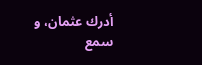أدرك عثمان، و سمع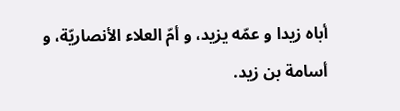أباه زيدا و عمّه يزيد، و أمّ العلاء الأنصاريّة، و أسامة بن زيد.